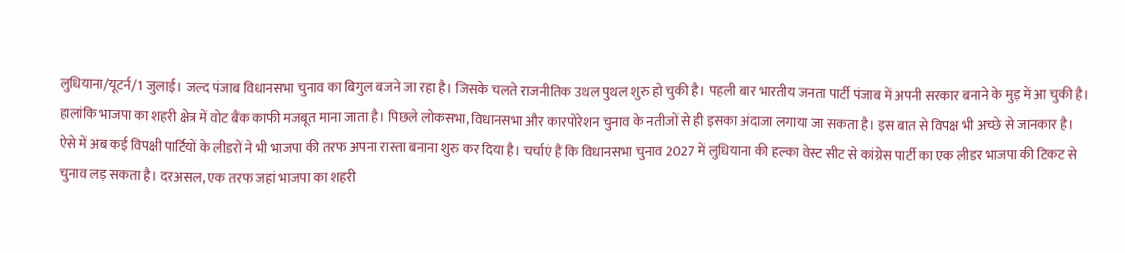लुधियाना/यूटर्न/1 जुलाई। जल्द पंजाब विधानसभा चुनाव का बिगुल बजने जा रहा है। जिसके चलते राजनीतिक उथल पुथल शुरु हो चुकी है। पहली बार भारतीय जनता पार्टी पंजाब में अपनी सरकार बनाने के मुड़ में आ चुकी है। हालांकि भाजपा का शहरी क्षेत्र में वोट बैंक काफी मजबूत माना जाता है। पिछले लोकसभा, विधानसभा और कारपोरेशन चुनाव के नतीजों से ही इसका अंदाजा लगाया जा सकता है। इस बात से विपक्ष भी अच्छे से जानकार है। ऐसे में अब कई विपक्षी पार्टियों के लीडरों ने भी भाजपा की तरफ अपना रास्ता बनाना शुरु कर दिया है। चर्चाएं हैं कि विधानसभा चुनाव 2027 में लुधियाना की हल्का वेस्ट सीट से कांग्रेस पार्टी का एक लीडर भाजपा की टिकट से चुनाव लड़ सकता है। दरअसल, एक तरफ जहां भाजपा का शहरी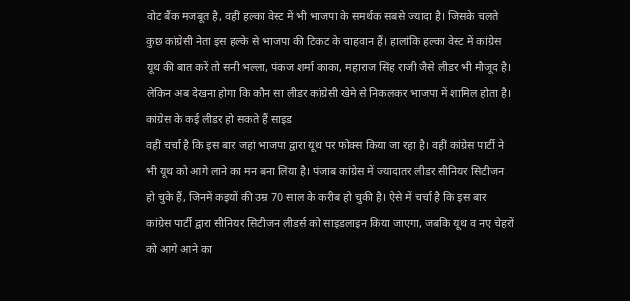वोट बैंक मजबूत है, वहीं हल्का वेस्ट में भी भाजपा के समर्थक सबसे ज्यादा है। जिसके चलते कुछ कांग्रेसी नेता इस हल्के से भाजपा की टिकट के चाहवान हैं। हालांकि हल्का वेस्ट में कांग्रेस यूथ की बात करें तो सनी भल्ला, पंकज शर्मा काका, महाराज सिंह राजी जैसे लीडर भी मौजूद है। लेकिन अब देखना होगा कि कौन सा लीडर कांग्रेसी खेमे से निकलकर भाजपा में शामिल होता है।
कांग्रेस के कई लीडर हो सकते हैं साइड
वहीं चर्चा है कि इस बार जहां भाजपा द्वारा यूथ पर फोक्स किया जा रहा है। वहीं कांग्रेस पार्टी ने भी यूथ को आगे लाने का मन बना लिया है। पंजाब कांग्रेस में ज्यादातर लीडर सीनियर सिटीजन हो चुके हैं, जिनमें कइयों की उम्र 70 साल के करीब हो चुकी है। ऐसे में चर्चा है कि इस बार कांग्रेस पार्टी द्वारा सीनियर सिटीजन लीडर्स को साइडलाइन किया जाएगा, जबकि यूथ व नए चेहरों को आगे आने का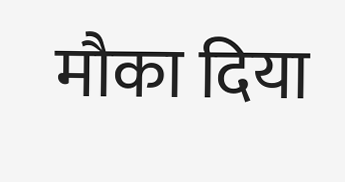मौका दिया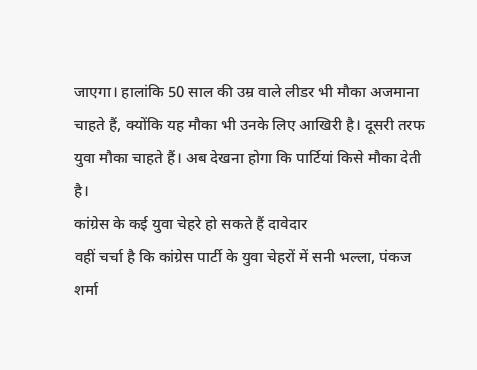जाएगा। हालांकि 50 साल की उम्र वाले लीडर भी मौका अजमाना चाहते हैं, क्योंकि यह मौका भी उनके लिए आखिरी है। दूसरी तरफ युवा मौका चाहते हैं। अब देखना होगा कि पार्टियां किसे मौका देती है।
कांग्रेस के कई युवा चेहरे हो सकते हैं दावेदार
वहीं चर्चा है कि कांग्रेस पार्टी के युवा चेहरों में सनी भल्ला, पंकज शर्मा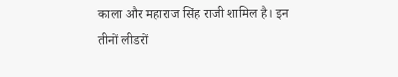काला और महाराज सिंह राजी शामिल है। इन तीनों लीडरों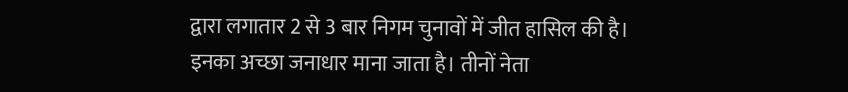द्वारा लगातार 2 से 3 बार निगम चुनावों में जीत हासिल की है। इनका अच्छा जनाधार माना जाता है। तीनों नेता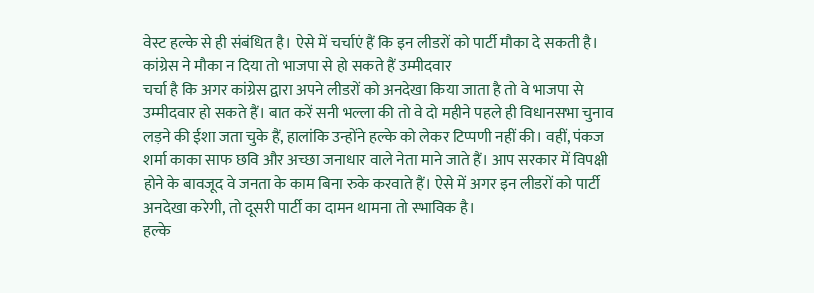वेस्ट हल्के से ही संबंधित है। ऐसे में चर्चाएं हैं कि इन लीडरों को पार्टी मौका दे सकती है।
कांग्रेस ने मौका न दिया तो भाजपा से हो सकते हैं उम्मीदवार
चर्चा है कि अगर कांग्रेस द्वारा अपने लीडरों को अनदेखा किया जाता है तो वे भाजपा से उम्मीदवार हो सकते हैं। बात करें सनी भल्ला की तो वे दो महीने पहले ही विधानसभा चुनाव लड़ने की ईशा जता चुके हैं, हालांकि उन्होंने हल्के को लेकर टिप्पणी नहीं की। वहीं, पंकज शर्मा काका साफ छवि और अच्छा जनाधार वाले नेता माने जाते हैं। आप सरकार में विपक्षी होने के बावजूद वे जनता के काम बिना रुके करवाते हैं। ऐसे में अगर इन लीडरों को पार्टी अनदेखा करेगी, तो दूसरी पार्टी का दामन थामना तो स्भाविक है।
हल्के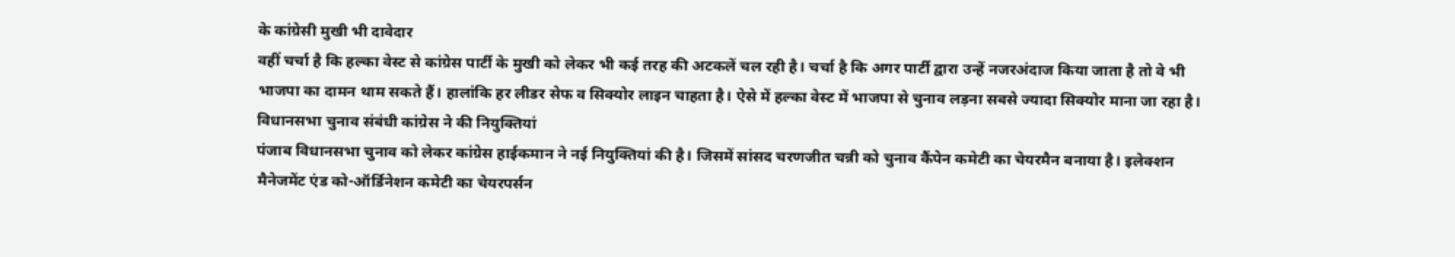के कांग्रेसी मुखी भी दावेदार
वहीं चर्चा है कि हल्का वेस्ट से कांग्रेस पार्टी के मुखी को लेकर भी कई तरह की अटकलें चल रही है। चर्चा है कि अगर पार्टी द्वारा उन्हें नजरअंदाज किया जाता है तो वे भी भाजपा का दामन थाम सकते हैं। हालांकि हर लीडर सेफ व सिक्योर लाइन चाहता है। ऐसे में हल्का वेस्ट में भाजपा से चुनाव लड़ना सबसे ज्यादा सिक्योर माना जा रहा है।
विधानसभा चुनाव संबंधी कांग्रेस ने की नियुक्तियां
पंजाब विधानसभा चुनाव को लेकर कांग्रेस हाईकमान ने नई नियुक्तियां की है। जिसमें सांसद चरणजीत चन्नी को चुनाव कैंपेन कमेटी का चेयरमैन बनाया है। इलेक्शन मैनेजमेंट एंड को-ऑर्डिनेशन कमेटी का चेयरपर्सन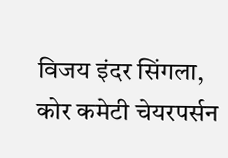विजय इंदर सिंगला, कोर कमेटी चेयरपर्सन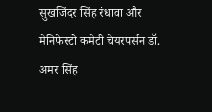सुखजिंदर सिंह रंधावा और मेनिफेस्टो कमेटी चेयरपर्सन डॉ. अमर सिंह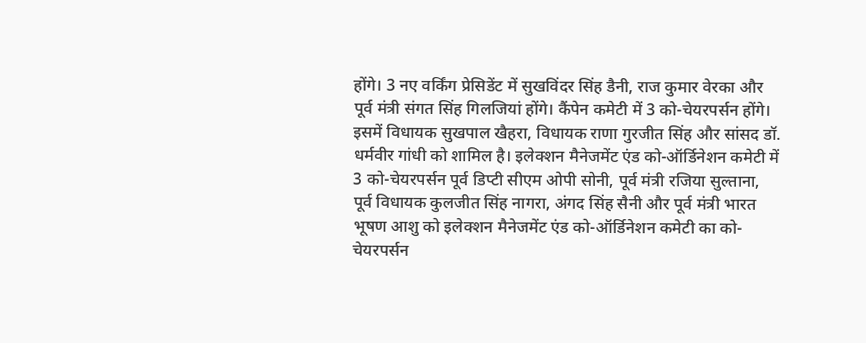होंगे। 3 नए वर्किंग प्रेसिडेंट में सुखविंदर सिंह डैनी, राज कुमार वेरका और पूर्व मंत्री संगत सिंह गिलजियां होंगे। कैंपेन कमेटी में 3 को-चेयरपर्सन होंगे। इसमें विधायक सुखपाल खैहरा, विधायक राणा गुरजीत सिंह और सांसद डॉ. धर्मवीर गांधी को शामिल है। इलेक्शन मैनेजमेंट एंड को-ऑर्डिनेशन कमेटी में 3 को-चेयरपर्सन पूर्व डिप्टी सीएम ओपी सोनी, पूर्व मंत्री रजिया सुल्ताना, पूर्व विधायक कुलजीत सिंह नागरा, अंगद सिंह सैनी और पूर्व मंत्री भारत भूषण आशु को इलेक्शन मैनेजमेंट एंड को-ऑर्डिनेशन कमेटी का को-चेयरपर्सन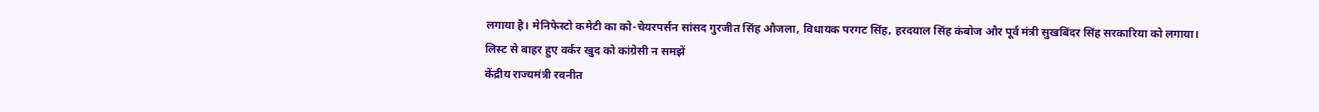लगाया है। मेनिफेस्टो कमेटी का को-चेयरपर्सन सांसद गुरजीत सिंह औजला, विधायक परगट सिंह, हरदयाल सिंह कंबोज और पूर्व मंत्री सुखबिंदर सिंह सरकारिया को लगाया।
लिस्ट से बाहर हुए वर्कर खुद को कांग्रेसी न समझें
केंद्रीय राज्यमंत्री रवनीत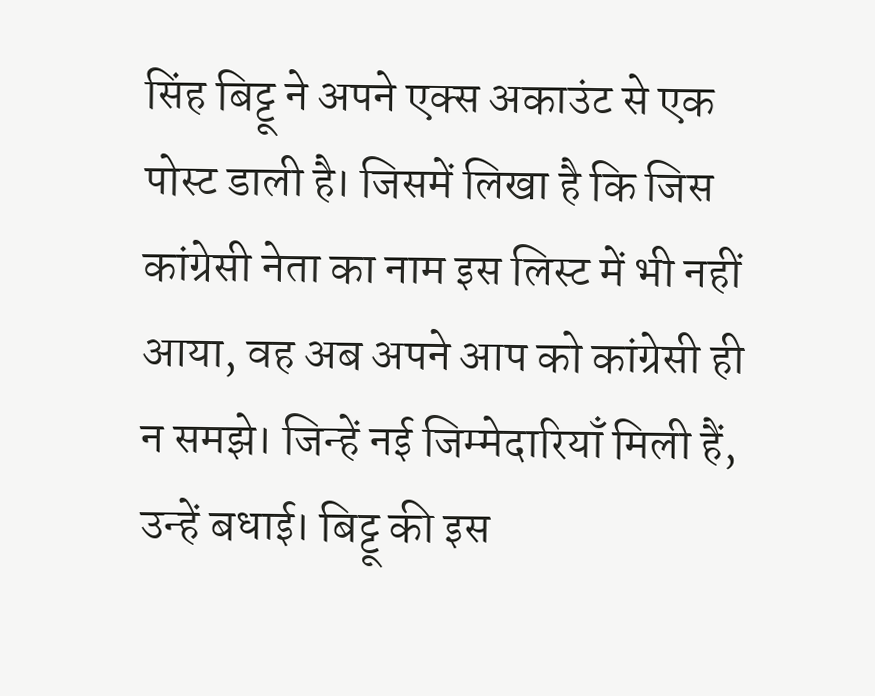सिंह बिट्टू ने अपने एक्स अकाउंट से एक पोस्ट डाली है। जिसमें लिखा है कि जिस कांग्रेसी नेता का नाम इस लिस्ट में भी नहीं आया, वह अब अपने आप को कांग्रेसी ही न समझे। जिन्हें नई जिम्मेदारियाँ मिली हैं, उन्हें बधाई। बिट्टू की इस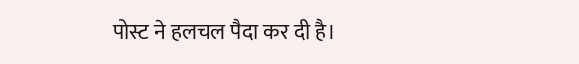पोस्ट ने हलचल पैदा कर दी है।